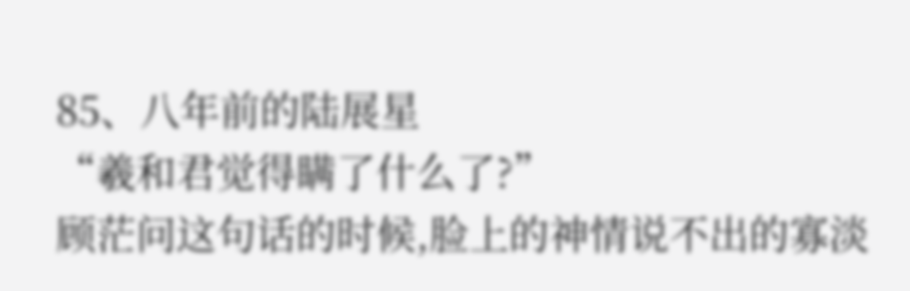85、八年前的陆展星
“羲和君觉得瞒了什么了?”
顾茫问这句话的时候,脸上的神情说不出的寡淡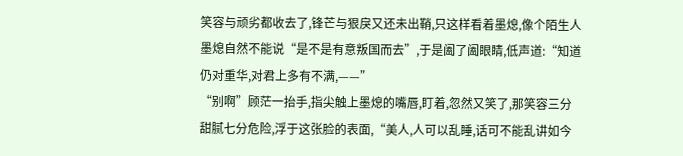笑容与顽劣都收去了,锋芒与狠戾又还未出鞘,只这样看着墨熄,像个陌生人
墨熄自然不能说“是不是有意叛国而去”,于是阖了阖眼睛,低声道:“知道仍对重华,对君上多有不满,——”
“别啊”顾茫一抬手,指尖触上墨熄的嘴唇,盯着,忽然又笑了,那笑容三分甜腻七分危险,浮于这张脸的表面,“美人,人可以乱睡,话可不能乱讲如今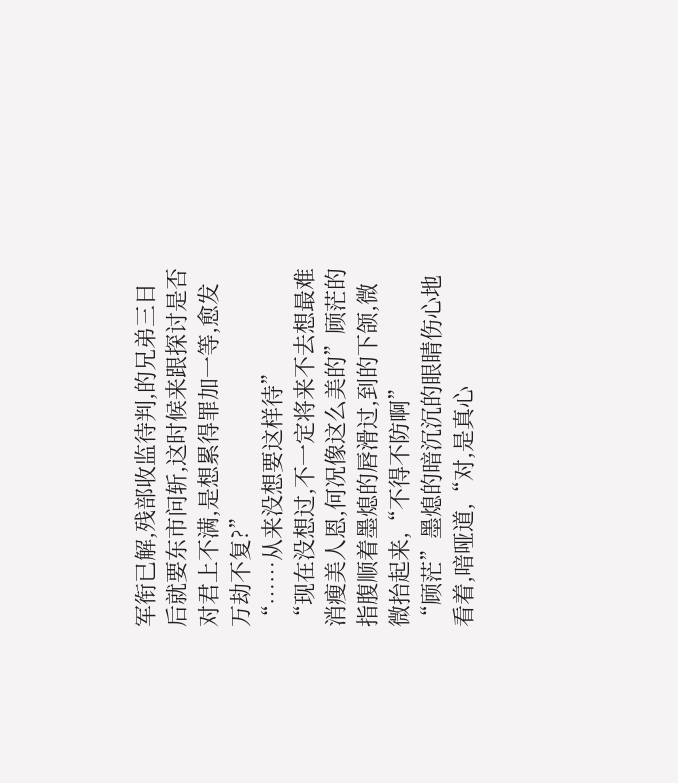军衔已解,残部收监待判,的兄弟三日后就要东市问斩,这时候来跟探讨是否对君上不满,是想累得罪加一等,愈发万劫不复?”
“……从来没想要这样待”
“现在没想过,不一定将来不去想最难消瘦美人恩,何况像这么美的”顾茫的指腹顺着墨熄的唇滑过,到的下颌,微微抬起来,“不得不防啊”
“顾茫”墨熄的暗沉沉的眼睛伤心地看着,喑哑道,“对,是真心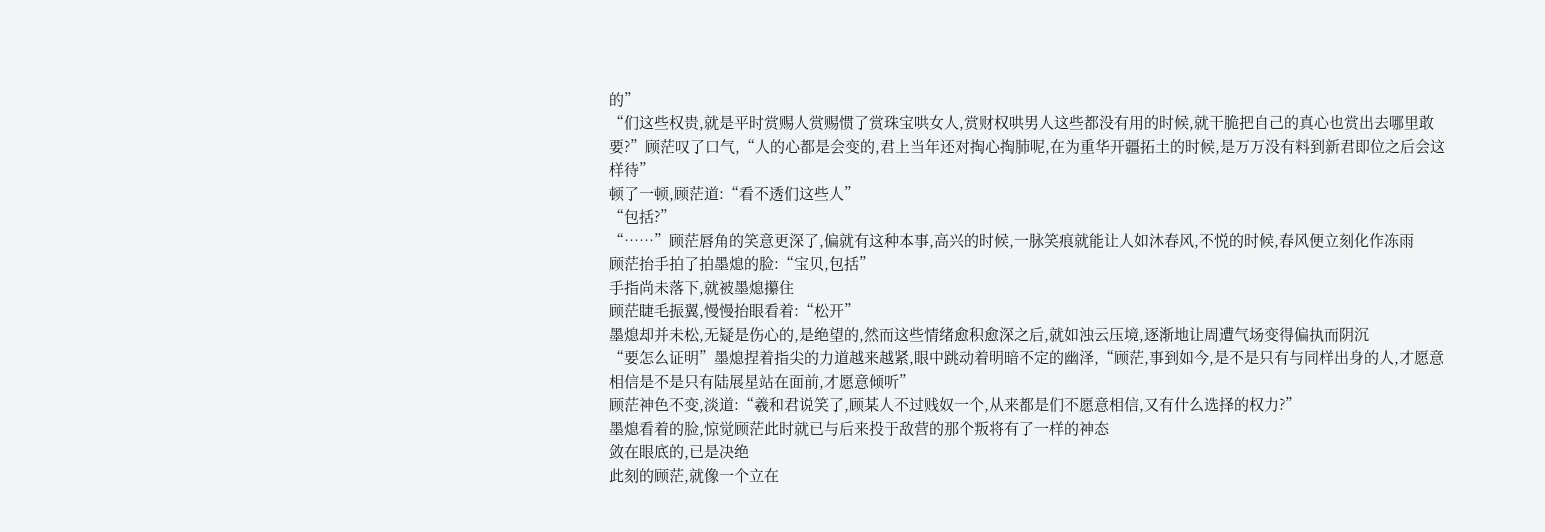的”
“们这些权贵,就是平时赏赐人赏赐惯了赏珠宝哄女人,赏财权哄男人这些都没有用的时候,就干脆把自己的真心也赏出去哪里敢要?”顾茫叹了口气,“人的心都是会变的,君上当年还对掏心掏肺呢,在为重华开疆拓土的时候,是万万没有料到新君即位之后会这样待”
顿了一顿,顾茫道:“看不透们这些人”
“包括?”
“……”顾茫唇角的笑意更深了,偏就有这种本事,高兴的时候,一脉笑痕就能让人如沐春风,不悦的时候,春风便立刻化作冻雨
顾茫抬手拍了拍墨熄的脸:“宝贝,包括”
手指尚未落下,就被墨熄攥住
顾茫睫毛振翼,慢慢抬眼看着:“松开”
墨熄却并未松,无疑是伤心的,是绝望的,然而这些情绪愈积愈深之后,就如浊云压境,逐渐地让周遭气场变得偏执而阴沉
“要怎么证明”墨熄捏着指尖的力道越来越紧,眼中跳动着明暗不定的幽泽,“顾茫,事到如今,是不是只有与同样出身的人,才愿意相信是不是只有陆展星站在面前,才愿意倾听”
顾茫神色不变,淡道:“羲和君说笑了,顾某人不过贱奴一个,从来都是们不愿意相信,又有什么选择的权力?”
墨熄看着的脸,惊觉顾茫此时就已与后来投于敌营的那个叛将有了一样的神态
敛在眼底的,已是决绝
此刻的顾茫,就像一个立在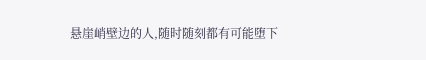悬崖峭壁边的人,随时随刻都有可能堕下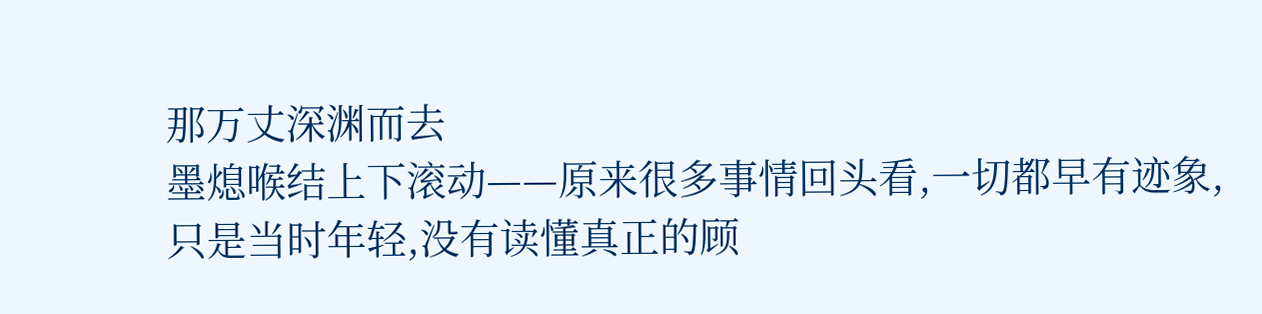那万丈深渊而去
墨熄喉结上下滚动——原来很多事情回头看,一切都早有迹象,只是当时年轻,没有读懂真正的顾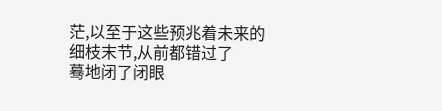茫,以至于这些预兆着未来的细枝末节,从前都错过了
蓦地闭了闭眼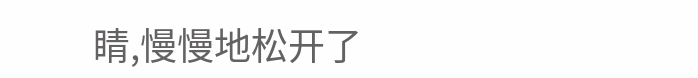睛,慢慢地松开了